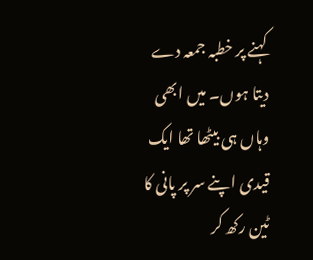کہنے پر خطبہ جمعہ دے دیتا ہوں۔ میں ابھی وہاں ہی بیٹھا تھا ایک قیدی اپنے سر پر پانی کا ٹین رکھ کر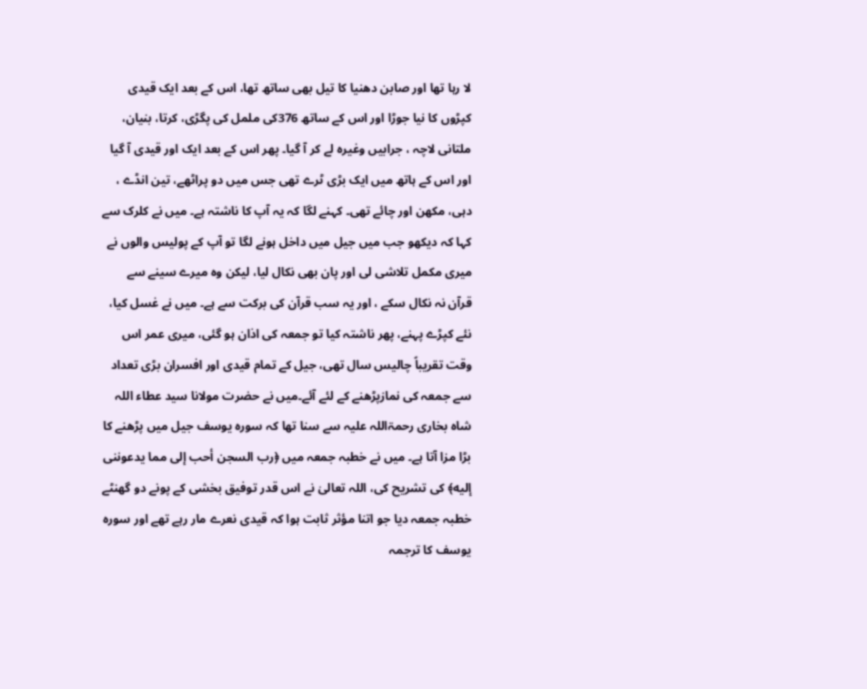لا رہا تھا اور صابن دھنیا کا تیل بھی ساتھ تھا، اس کے بعد ایک قیدی کپڑوں کا نیا جوڑا اور اس کے ساتھ 376کی ململ کی پگڑی، کرتا، بنیان، ملتانی لاچہ ، جرابیں وغیرہ لے کر آ گیا۔ پھر اس کے بعد ایک اور قیدی آ گیا اور اس کے ہاتھ میں ایک بڑی ٹرے تھی جس میں دو پراٹھے، تین انڈے ، دہی، مکھن اور چائے تھی۔ کہنے لگا کہ یہ آپ کا ناشتہ ہے۔ میں نے کلرک سے کہا کہ دیکھو جب میں جیل میں داخل ہونے لگا تو آپ کے پولیس والوں نے میری مکمل تلاشی لی اور پان بھی نکال لیا، لیکن وہ میرے سینے سے قرآن نہ نکال سکے ، اور یہ سب قرآن کی برکت سے ہے۔ میں نے غسل کیا، نئے کپڑے پہنے، پھر ناشتہ کیا تو جمعہ کی اذان ہو گئی، میری عمر اس وقت تقریباً چالیس سال تھی، جیل کے تمام قیدی اور افسران بڑی تعداد سے جمعہ کی نمازپڑھنے کے لئے آئے۔میں نے حضرت مولانا سید عطاء اللہ شاہ بخاری رحمۃاللہ علیہ سے سنا تھا کہ سورہ یوسف جیل میں پڑھنے کا بڑا مزا آتا ہے۔ میں نے خطبہ جمعہ میں ﴿رب السجن أحب إلی مما یدعوننی إليه﴾ کی تشریح کی، اللہ تعالیٰ نے اس قدر توفیق بخشی کے پونے دو گھنٹے خطبہ جمعہ دیا جو اتنا مؤثر ثابت ہوا کہ قیدی نعرے مار رہے تھے اور سورہ یوسف کا ترجمہ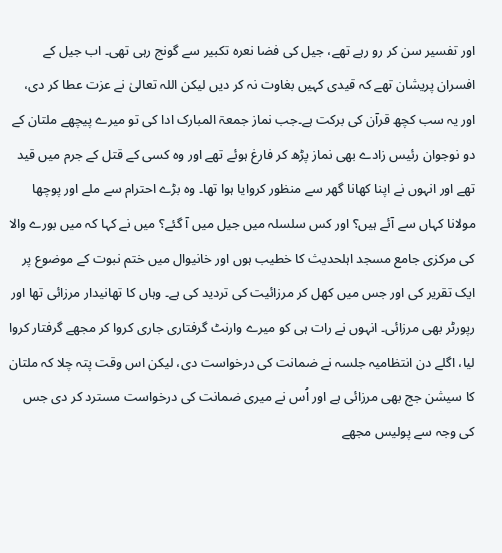اور تفسیر سن کر رو رہے تھے، جیل کی فضا نعرہ تکبیر سے گونج رہی تھی۔ اب جیل کے افسران پریشان تھے کہ قیدی کہیں بغاوت نہ کر دیں لیکن اللہ تعالیٰ نے عزت عطا کر دی، اور یہ سب کچھ قرآن کی برکت ہے۔جب نماز جمعۃ المبارک ادا کی تو میرے پیچھے ملتان کے دو نوجوان رئیس زادے بھی نماز پڑھ کر فارغ ہوئے تھے اور وہ کسی کے قتل کے جرم میں قید تھے اور انہوں نے اپنا کھانا گھر سے منظور کروایا ہوا تھا۔ وہ بڑے احترام سے ملے اور پوچھا مولانا کہاں سے آئے ہیں؟ اور کس سلسلہ میں جیل میں آ گئے؟ میں نے کہا کہ میں بورے والا کی مرکزی جامع مسجد اہلحدیث کا خطیب ہوں اور خانیوال میں ختم نبوت کے موضوع پر ایک تقریر کی اور جس میں کھل کر مرزائیت کی تردید کی ہے۔ وہاں کا تھانیدار مرزائی تھا اور رپورٹر بھی مرزائی۔ انہوں نے رات ہی کو میرے وارنٹ گرفتاری جاری کروا کر مجھے گرفتار کروا لیا، اگلے دن انتظامیہ جلسہ نے ضمانت کی درخواست دی، لیکن اس وقت پتہ چلا کہ ملتان کا سیشن جج بھی مرزائی ہے اور اُس نے میری ضمانت کی درخواست مسترد کر دی جس کی وجہ سے پولیس مجھے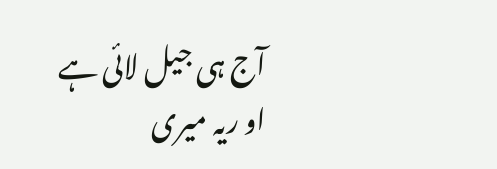آج ہی جیل لائی ہے او ریہ میری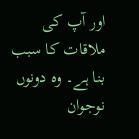اور آپ کی ملاقات کا سبب بنا ہے۔ وہ دونوں نوجوان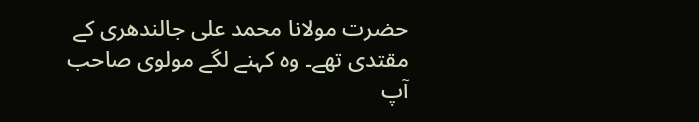حضرت مولانا محمد علی جالندھری کے مقتدی تھے۔ وہ کہنے لگے مولوی صاحب آپ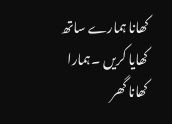کھانا ہمارے ساتھ کھایا کریں ۔ہمارا کھانا گھر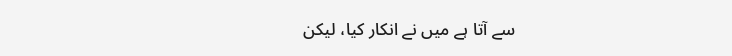سے آتا ہے میں نے انکار کیا، لیکن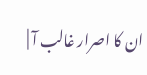ان کا اصرار غالب آ |